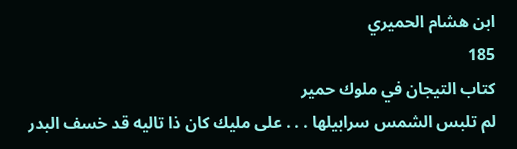ابن هشام الحميري
185
كتاب التيجان في ملوك حمير
لم تلبس الشمس سرابيلها . . . على مليك كان ذا تاليه قد خسف البدر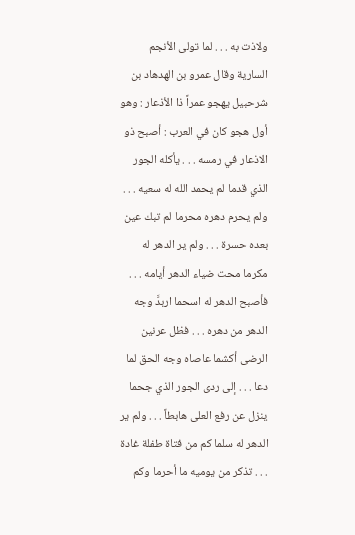ولاذت به . . . لما تولى الأنجم السارية وقال عمرو بن الهدهاد بن شرحبيل يهجو عمراً ذا الأذعار : وهو أول هجو كان في العرب : أصبح ذو الاذعار في رمسه . . . يأكله الجور الذي قدما لم يحمد الله له سعيه . . . ولم يحرم دهره محرما لم تبك عين بعده حسرة . . . ولم ير الدهر له مكرما محت ضياء الدهر أيامه . . . فأصبح الدهر له اسحما اربدَّ وجه الدهر من دهره . . . فظل عرنين الرضى أكشما عاصاه وجه الحق لما دعا . . . إلى ردى الجور الذي جحما ينزل عن رفع العلى هابطاً . . . ولم ير الدهر له سلما كم من فتاة طفلة غادة . . . تذكر من يوميه ما أحرما وكم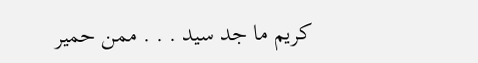كريم ما جد سيد . . . ممن حمير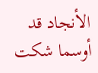الأنجاد قد أوسما شكت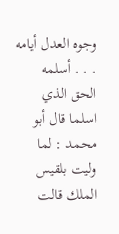وجوه العدل أيامه . . . أسلمه الحق الذي اسلما قال أبو محمد : لما وليت بلقيس الملك قالت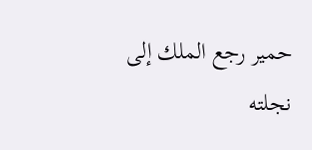حمير رجع الملك إلى نجلته